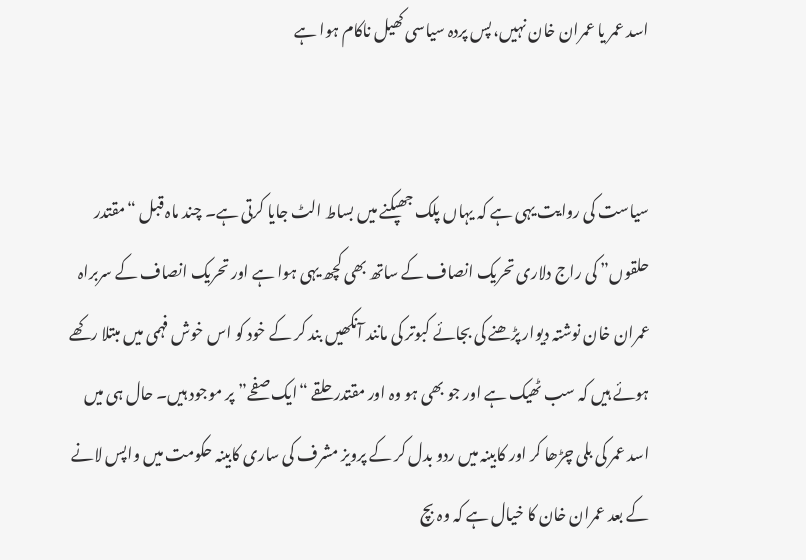اسد عمر یا عمران خان نہیں، پس پردہ سیاسی کھیل ناکام ہوا ہے


سیاست کی روایت یہی ہے کہ یہاں پلک جھپکنے میں بساط الٹ جایا کرتی ہے۔ چند ماہ قبل “مقتدر حلقوں” کی راج دلاری تحریک انصاف کے ساتھ بھی کچھ یہی ہوا ہے اور تحریک انصاف کے سربراہ عمران خان نوشتہ دیوار پڑھنے کی بجائے کبوتر کی مانند آنکھیں بند کر کے خود کو اس خوش فہمی میں مبتلا رکھے ہوئے ہیں کہ سب ٹھیک ہے اور جو بھی ہو وہ اور مقتدر حلقے “ایک صفحے” پر موجود ہیں۔ حال ہی میں اسد عمر کی بلی چڑھا کر اور کابینہ میں ردو بدل کر کے پرویز مشرف کی ساری کابینہ حکومت میں واپس لانے کے بعد عمران خان کا خیال ہے کہ وہ بچ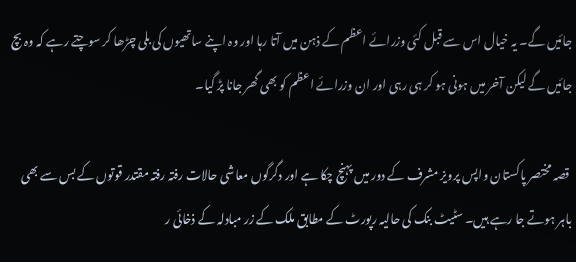جائیں گے۔ یہ خیال اس سے قبل کئی وزرائے اعظم کے ذہن میں آتا رہا اور وہ اپنے ساتھیوں کی بلی چڑھا کر سوچتے رہے کہ وہ بچ جائیں گے لیکن آخر میں ہونی ہو کر ہی رہی اور ان وزرائے اعظم کو بھی گھر جانا پڑ گیا۔

 قصہ مختصر پاکستان واپس پرویز مشرف کے دور میں پہنچ چکا ہے اور دگرگوں معاشی حالات رفتہ رفتہ مقتدر قوتوں کے بس سے بھی باہر ہوتے جا رہے ہیں۔ سٹیٹ بنک کی حالیہ رپورٹ کے مطابق ملک کے زر مبادلہ کے ذخائی ر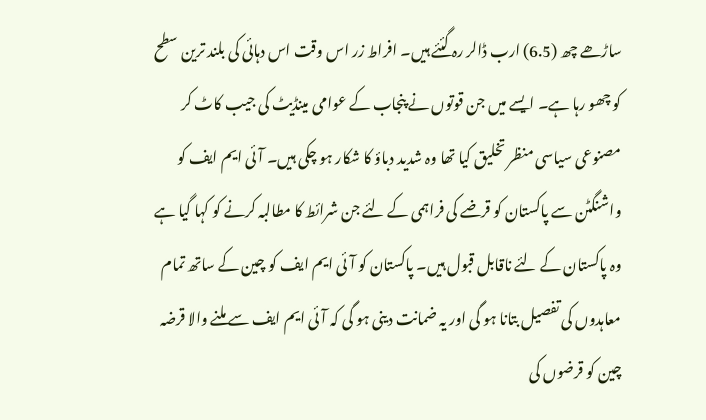ساڑھے چھ (6.5) ارب ڈالر رہ گئئے ہیں۔ افراط زر اس وقت اس دہائی کی بلند ترین سطح کو چھو رہا ہے۔ ایسے میں جن قوتوں نے پنجاب کے عوامی مینڈیٹ کی جیب کاٹ کر مصنوعی سیاسی منظر تخلیق کیا تھا وہ شدید دباؤ کا شکار ہو چکی ہیں۔ آئی ایم ایف کو واشنگٹن سے پاکستان کو قرضے کی فراہمی کے لئے جن شرائط کا مطالبہ کرنے کو کہا گیا ہے وہ پاکستان کے لئے ناقابل قبول ہیں۔ پاکستان کو آئی ایم ایف کو چین کے ساتھ تمام معاہدوں کی تفصیل بتانا ہو گی اور یہ ضمانت دینی ہو گی کہ آئی ایم ایف سے ملنے والا قرضہ چین کو قرضوں کی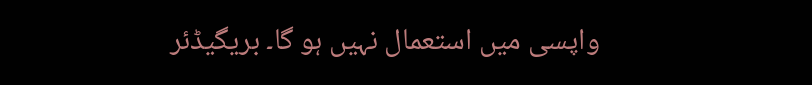واپسی میں استعمال نہیں ہو گا۔ بریگیڈئر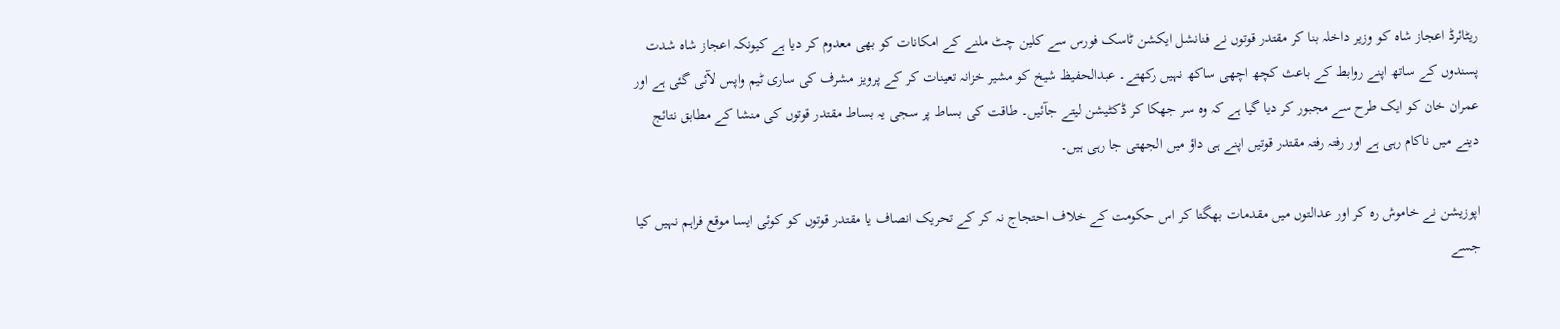ریٹائرڈ اعجاز شاہ کو وزیر داخلہ بنا کر مقتدر قوتوں نے فنانشل ایکشن ٹاسک فورس سے کلین چٹ ملنے کے امکانات کو بھی معدوم کر دیا ہے کیونکہ اعجاز شاہ شدت پسندوں کے ساتھ اپنے روابط کے باعث کچھ اچھی ساکھ نہیں رکھتے۔ عبدالحفیظ شیخ کو مشیر خزانہ تعینات کر کے پرویز مشرف کی ساری ٹیم واپس لآئی گئی ہے اور عمران خان کو ایک طرح سے مجبور کر دیا گیا ہے کہ وہ سر جھکا کر ڈکٹیشن لیتے جآئیں۔ طاقت کی بساط پر سجی یہ بساط مقتدر قوتوں کی منشا کے مطابق نتائج دینے میں ناکام رہی ہے اور رفتہ رفتہ مقتدر قوتیں اپنے ہی داؤ میں الجھتی جا رہی ہیں۔

اپوزیشن نے خاموش رہ کر اور عدالتوں میں مقدمات بھگتا کر اس حکومت کے خلاف احتجاج نہ کر کے تحریک انصاف یا مقتدر قوتوں کو کوئی ایسا موقع فراہم نہیں کیا جسے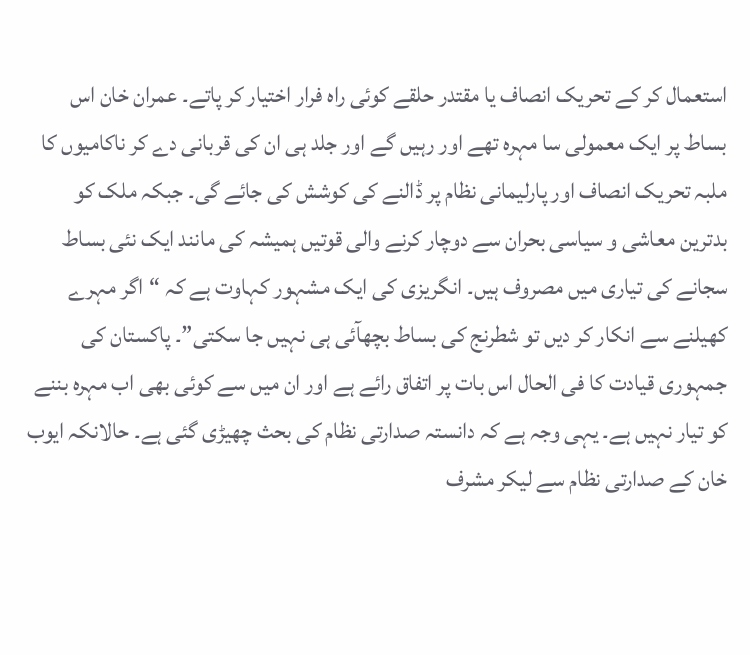استعمال کر کے تحریک انصاف یا مقتدر حلقے کوئی راہ فرار اختیار کر پاتے۔ عمران خان اس بساط پر ایک معمولی سا مہرہ تھے اور رہیں گے اور جلد ہی ان کی قربانی دے کر ناکامیوں کا ملبہ تحریک انصاف اور پارلیمانی نظام پر ڈالنے کی کوشش کی جائے گی۔ جبکہ ملک کو بدترین معاشی و سیاسی بحران سے دوچار کرنے والی قوتیں ہمیشہ کی مانند ایک نئی بساط سجانے کی تیاری میں مصروف ہیں۔ انگریزی کی ایک مشہور کہاوت ہے کہ “اگر مہرے کھیلنے سے انکار کر دیں تو شطرنج کی بساط بچھآئی ہی نہیں جا سکتی”۔ پاکستان کی جمہوری قیادت کا فی الحال اس بات پر اتفاق رائے ہے اور ان میں سے کوئی بھی اب مہرہ بننے کو تیار نہیں ہے۔ یہی وجہ ہے کہ دانستہ صدارتی نظام کی بحث چھیڑی گئی ہے۔ حالانکہ ایوب خان کے صدارتی نظام سے لیکر مشرف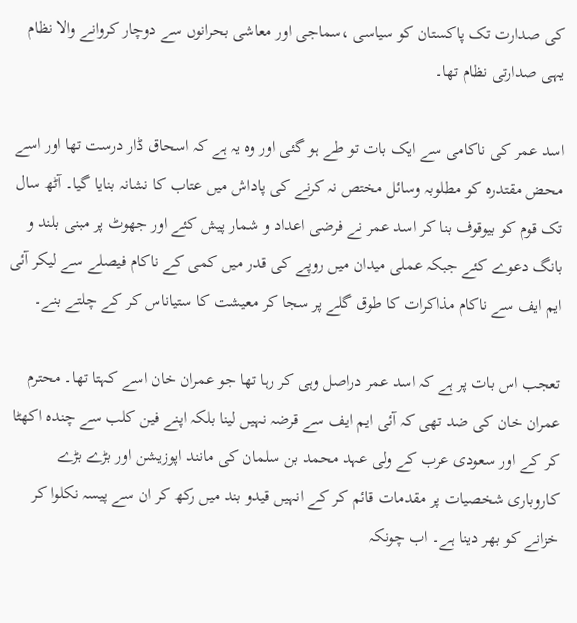کی صدارت تک پاکستان کو سیاسی ،سماجی اور معاشی بحرانوں سے دوچار کروانے والا نظام یہی صدارتی نظام تھا۔

اسد عمر کی ناکامی سے ایک بات تو طے ہو گئی اور وہ یہ ہے کہ اسحاق ڈار درست تھا اور اسے محض مقتدرہ کو مطلوبہ وسائل مختص نہ کرنے کی پاداش میں عتاب کا نشانہ بنایا گیا۔ آٹھ سال تک قوم کو بیوقوف بنا کر اسد عمر نے فرضی اعداد و شمار پیش کئے اور جھوٹ پر مبنی بلند و بانگ دعوے کئے جبکہ عملی میدان میں روپے کی قدر میں کمی کے ناکام فیصلے سے لیکر آئی ایم ایف سے ناکام مذاکرات کا طوق گلے پر سجا کر معیشت کا ستیاناس کر کے چلتے بنے۔

تعجب اس بات پر ہے کہ اسد عمر دراصل وہی کر رہا تھا جو عمران خان اسے کہتا تھا۔ محترم عمران خان کی ضد تھی کہ آئی ایم ایف سے قرضہ نہیں لینا بلکہ اپنے فین کلب سے چندہ اکھٹا کر کے اور سعودی عرب کے ولی عہد محمد بن سلمان کی مانند اپوزیشن اور بڑے بڑے کاروباری شخصیات پر مقدمات قائم کر کے انہیں قیدو بند میں رکھ کر ان سے پیسہ نکلوا کر خزانے کو بھر دینا ہے۔ اب چونکہ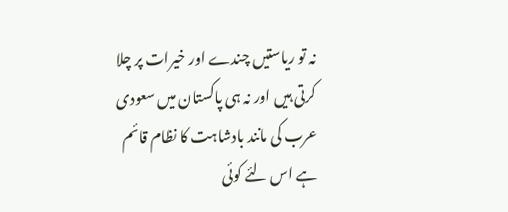نہ تو ریاستیں چندے اور خیرات پر چلا کرتی ہیں اور نہ ہی پاکستان میں سعودی عرب کی مانند بادشاہت کا نظام قائم ہے اس لئے کوئی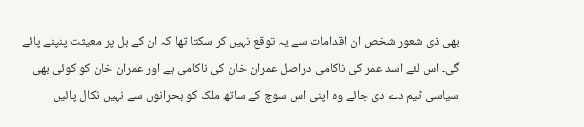بھی ذی شعور شخص ان اقدامات سے یہ توقع نہیں کر سکتا تھا کہ ان کے بل پر معیثت پنپنے پائے گی۔ اس لئے اسد عمر کی ناکامی دراصل عمران خان کی ناکامی ہے اور عمران خان کو کوئی بھی سیاسی ٹیم دے دی جائے وہ اپنی اس سوچ کے ساتھ ملک کو بحرانوں سے نہیں نکال پائیں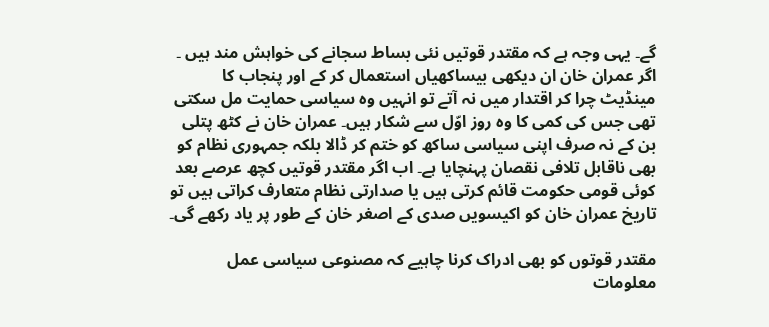گے۔ یہی وجہ ہے کہ مقتدر قوتیں نئی بساط سجانے کی خواہش مند ہیں ۔ اگر عمران خان ان دیکھی بیساکھیاں استعمال کر کے اور پنجاب کا مینڈیٹ چرا کر اقتدار میں نہ آتے تو انہیں وہ سیاسی حمایت مل سکتی تھی جس کی کمی کا وہ روز اوّل سے شکار ہیں۔ عمران خان نے کٹھ پتلی بن کے نہ صرف اپنی سیاسی ساکھ کو ختم کر ڈالا بلکہ جمہوری نظام کو بھی ناقابل تلافی نقصان پہنچایا ہے۔ اب اگر مقتدر قوتیں کچھ عرصے بعد کوئی قومی حکومت قائم کرتی ہیں یا صدارتی نظام متعارف کراتی ہیں تو تاریخ عمران خان کو اکیسویں صدی کے اصغر خان کے طور پر یاد رکھے گی۔

مقتدر قوتوں کو بھی ادراک کرنا چاہیے کہ مصنوعی سیاسی عمل معلومات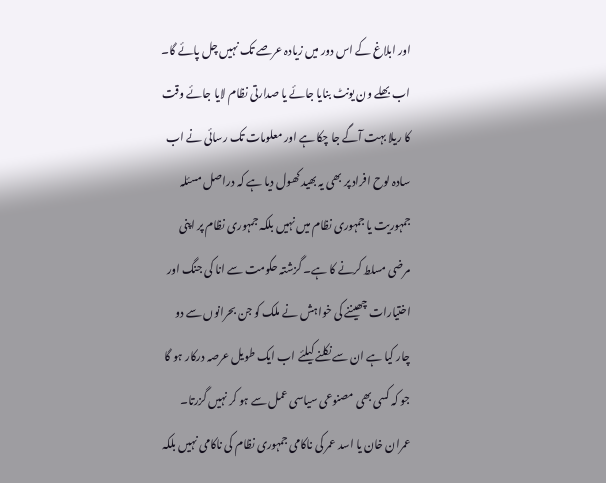اور ابلاغ کے اس دور میں زیادہ عرصے تک نہیں چل پائے گا۔ اب بھلے ون یونٹ بنایا جائے یا صدارتی نظام لایا جائے وقت کا ریلا بہت آگے جا چکا ہے اور معلومات تک رسائی نے اب سادہ لوح افراد پر بھی یہ بھید کھول دیا ہے کہ دراصل مسئلہ جمہوریت یا جمہوری نظام میں نہیں بلکہ جمہوری نظام پر اپنی مرضی مسلط کرنے کا ہے۔ گزشتہ حکومت سے انا کی جنگ اور اختیارات چھیننے کی خواہش نے ملک کو جن بحرانوں سے دو چار کیا ہے ان سے نکلنے کیلئے اب ایک طویل عرصہ درکار ہو گا جو کہ کسی بھی مصنوعی سیاسی عمل سے ہو کر نہیں گزرتا۔ عمران خان یا اسد عمر کی ناکامی جمہوری نظام کی ناکامی نہیں بلکہ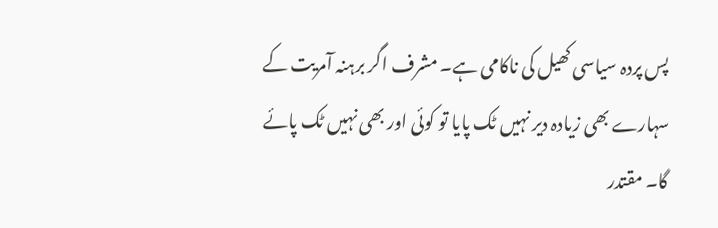پس پردہ سیاسی کھیل کی ناکامی ہے۔ مشرف اگر برہنہ آمریت کے سہارے بھی زیادہ دیر نہیں ٹک پایا تو کوئی اور بھی نہیں ٹک پائے گا۔ مقتدر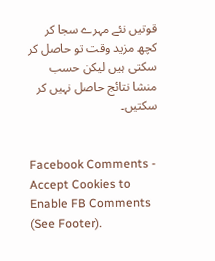قوتیں نئے مہرے سجا کر کچھ مزید وقت تو حاصل کر سکتی ہیں لیکن حسب منشا نتائج حاصل نہیں کر سکتیں۔


Facebook Comments - Accept Cookies to Enable FB Comments (See Footer).